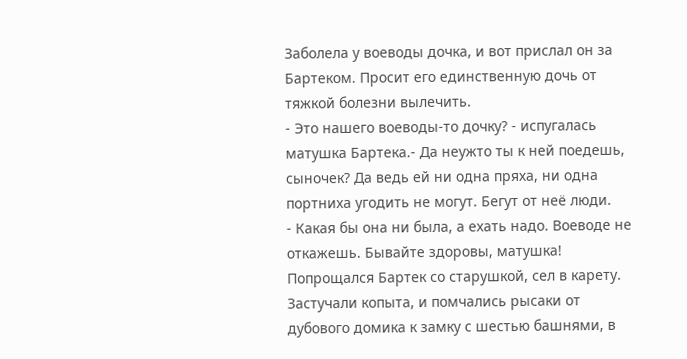Заболела у воеводы дочка, и вот прислал он за Бартеком. Просит его единственную дочь от тяжкой болезни вылечить.
- Это нашего воеводы-то дочку? - испугалась матушка Бартека.- Да неужто ты к ней поедешь, сыночек? Да ведь ей ни одна пряха, ни одна портниха угодить не могут. Бегут от неё люди.
- Какая бы она ни была, а ехать надо. Воеводе не откажешь. Бывайте здоровы, матушка!
Попрощался Бартек со старушкой, сел в карету.
Застучали копыта, и помчались рысаки от дубового домика к замку с шестью башнями, в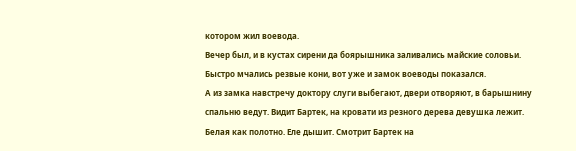котором жил воевода.
Вечер был, и в кустах сирени да боярышника заливались майские соловьи. Быстро мчались резвые кони, вот уже и замок воеводы показался.
А из замка навстречу доктору слуги выбегают, двери отворяют, в барышнину спальню ведут. Видит Бартек, на кровати из резного дерева девушка лежит. Белая как полотно. Еле дышит. Смотрит Бартек на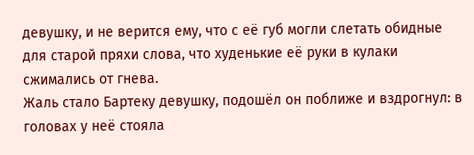девушку, и не верится ему, что с её губ могли слетать обидные для старой пряхи слова, что худенькие её руки в кулаки сжимались от гнева.
Жаль стало Бартеку девушку, подошёл он поближе и вздрогнул: в головах у неё стояла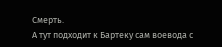Смерть.
А тут подходит к Бартеку сам воевода с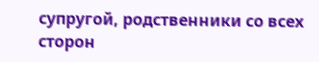супругой, родственники со всех сторон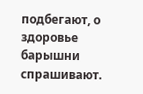подбегают, о здоровье барышни спрашивают.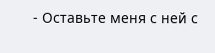- Оставьте меня с ней с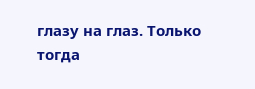глазу на глаз. Только тогда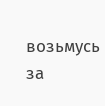возьмусь за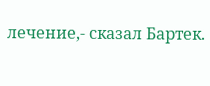лечение,- сказал Бартек.